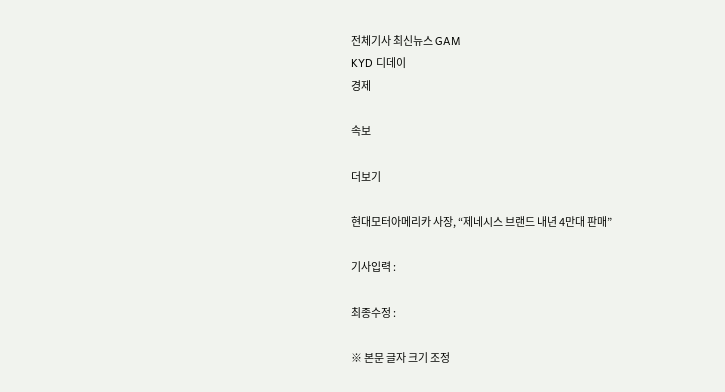전체기사 최신뉴스 GAM
KYD 디데이
경제

속보

더보기

현대모터아메리카 사장, “제네시스 브랜드 내년 4만대 판매”

기사입력 :

최종수정 :

※ 본문 글자 크기 조정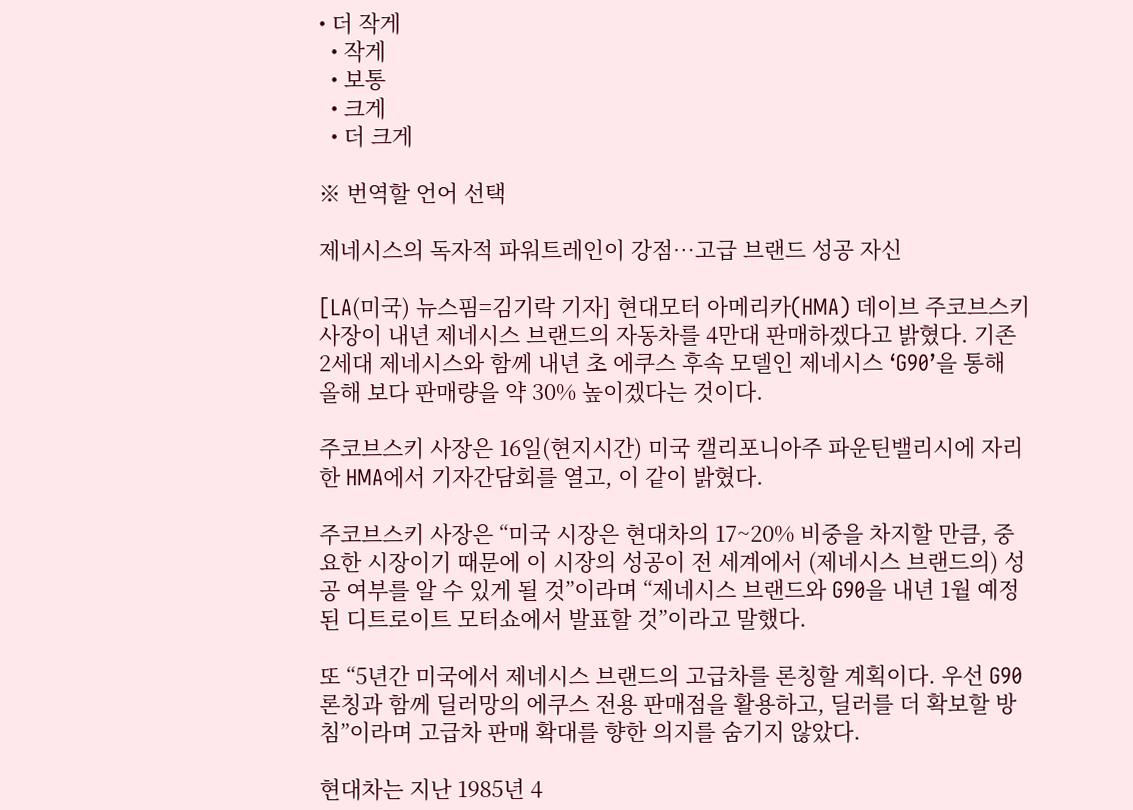• 더 작게
  • 작게
  • 보통
  • 크게
  • 더 크게

※ 번역할 언어 선택

제네시스의 독자적 파워트레인이 강점…고급 브랜드 성공 자신

[LA(미국) 뉴스핌=김기락 기자] 현대모터 아메리카(HMA) 데이브 주코브스키 사장이 내년 제네시스 브랜드의 자동차를 4만대 판매하겠다고 밝혔다. 기존 2세대 제네시스와 함께 내년 초 에쿠스 후속 모델인 제네시스 ‘G90’을 통해 올해 보다 판매량을 약 30% 높이겠다는 것이다.

주코브스키 사장은 16일(현지시간) 미국 캘리포니아주 파운틴밸리시에 자리한 HMA에서 기자간담회를 열고, 이 같이 밝혔다.

주코브스키 사장은 “미국 시장은 현대차의 17~20% 비중을 차지할 만큼, 중요한 시장이기 때문에 이 시장의 성공이 전 세계에서 (제네시스 브랜드의) 성공 여부를 알 수 있게 될 것”이라며 “제네시스 브랜드와 G90을 내년 1월 예정된 디트로이트 모터쇼에서 발표할 것”이라고 말했다.

또 “5년간 미국에서 제네시스 브랜드의 고급차를 론칭할 계획이다. 우선 G90 론칭과 함께 딜러망의 에쿠스 전용 판매점을 활용하고, 딜러를 더 확보할 방침”이라며 고급차 판매 확대를 향한 의지를 숨기지 않았다.

현대차는 지난 1985년 4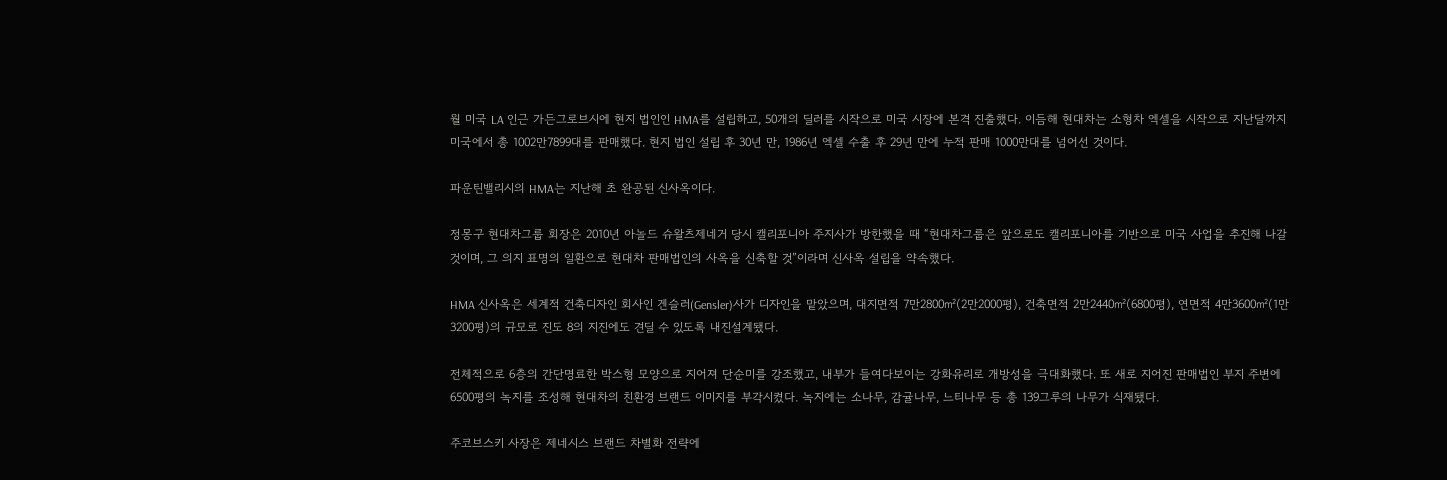월 미국 LA 인근 가든그로브시에 현지 법인인 HMA를 설립하고, 50개의 딜러를 시작으로 미국 시장에 본격 진출했다. 이듬해 현대차는 소형차 엑셀을 시작으로 지난달까지 미국에서 총 1002만7899대를 판매했다. 현지 법인 설립 후 30년 만, 1986년 엑셀 수출 후 29년 만에 누적 판매 1000만대를 넘어선 것이다.

파운틴밸리시의 HMA는 지난해 초 완공된 신사옥이다.

정몽구 현대차그룹 회장은 2010년 아놀드 슈왈츠제네거 당시 캘리포니아 주지사가 방한했을 때 “현대차그룹은 앞으로도 캘리포니아를 기반으로 미국 사업을 추진해 나갈 것이며, 그 의지 표명의 일환으로 현대차 판매법인의 사옥을 신축할 것”이라며 신사옥 설립을 약속했다.

HMA 신사옥은 세계적 건축디자인 회사인 겐슬러(Gensler)사가 디자인을 맡았으며, 대지면적 7만2800㎡(2만2000평), 건축면적 2만2440㎡(6800평), 연면적 4만3600㎡(1만3200평)의 규모로 진도 8의 지진에도 견딜 수 있도록 내진설계됐다.

전체적으로 6층의 간단명료한 박스형 모양으로 지어져 단순미를 강조했고, 내부가 들여다보이는 강화유리로 개방성을 극대화했다. 또 새로 지어진 판매법인 부지 주변에 6500평의 녹지를 조성해 현대차의 친환경 브랜드 이미지를 부각시켰다. 녹지에는 소나무, 감귤나무, 느티나무 등 총 139그루의 나무가 식재됐다.

주코브스키 사장은 제네시스 브랜드 차별화 전략에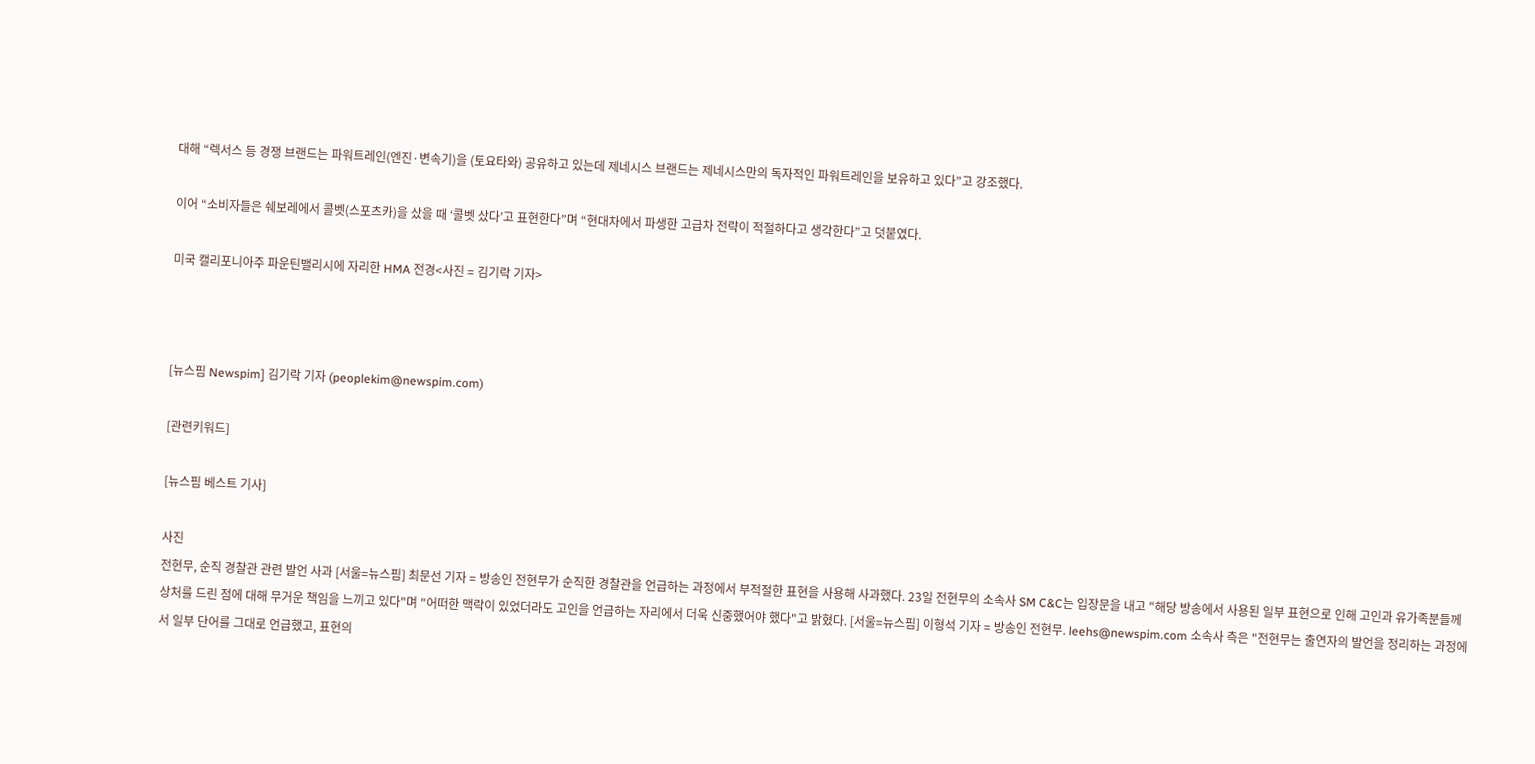대해 “렉서스 등 경쟁 브랜드는 파워트레인(엔진·변속기)을 (토요타와) 공유하고 있는데 제네시스 브랜드는 제네시스만의 독자적인 파워트레인을 보유하고 있다”고 강조했다.

이어 “소비자들은 쉐보레에서 콜벳(스포츠카)을 샀을 때 ‘콜벳 샀다’고 표현한다”며 “현대차에서 파생한 고급차 전략이 적절하다고 생각한다”고 덧붙였다.

미국 캘리포니아주 파운틴밸리시에 자리한 HMA 전경<사진 = 김기락 기자>



[뉴스핌 Newspim] 김기락 기자 (peoplekim@newspim.com)

[관련키워드]

[뉴스핌 베스트 기사]

사진
전현무, 순직 경찰관 관련 발언 사과 [서울=뉴스핌] 최문선 기자 = 방송인 전현무가 순직한 경찰관을 언급하는 과정에서 부적절한 표현을 사용해 사과했다. 23일 전현무의 소속사 SM C&C는 입장문을 내고 "해당 방송에서 사용된 일부 표현으로 인해 고인과 유가족분들께 상처를 드린 점에 대해 무거운 책임을 느끼고 있다"며 "어떠한 맥락이 있었더라도 고인을 언급하는 자리에서 더욱 신중했어야 했다"고 밝혔다. [서울=뉴스핌] 이형석 기자 = 방송인 전현무. leehs@newspim.com 소속사 측은 "전현무는 출연자의 발언을 정리하는 과정에서 일부 단어를 그대로 언급했고, 표현의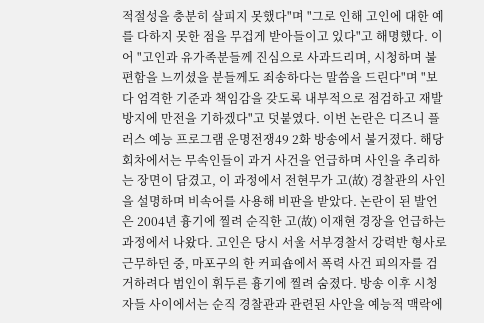적절성을 충분히 살피지 못했다"며 "그로 인해 고인에 대한 예를 다하지 못한 점을 무겁게 받아들이고 있다"고 해명했다. 이어 "고인과 유가족분들께 진심으로 사과드리며, 시청하며 불편함을 느끼셨을 분들께도 죄송하다는 말씀을 드린다"며 "보다 엄격한 기준과 책임감을 갖도록 내부적으로 점검하고 재발 방지에 만전을 기하겠다"고 덧붙였다. 이번 논란은 디즈니 플러스 예능 프로그램 운명전쟁49 2화 방송에서 불거졌다. 해당 회차에서는 무속인들이 과거 사건을 언급하며 사인을 추리하는 장면이 담겼고, 이 과정에서 전현무가 고(故) 경찰관의 사인을 설명하며 비속어를 사용해 비판을 받았다. 논란이 된 발언은 2004년 흉기에 찔려 순직한 고(故) 이재현 경장을 언급하는 과정에서 나왔다. 고인은 당시 서울 서부경찰서 강력반 형사로 근무하던 중, 마포구의 한 커피숍에서 폭력 사건 피의자를 검거하려다 범인이 휘두른 흉기에 찔려 숨졌다. 방송 이후 시청자들 사이에서는 순직 경찰관과 관련된 사안을 예능적 맥락에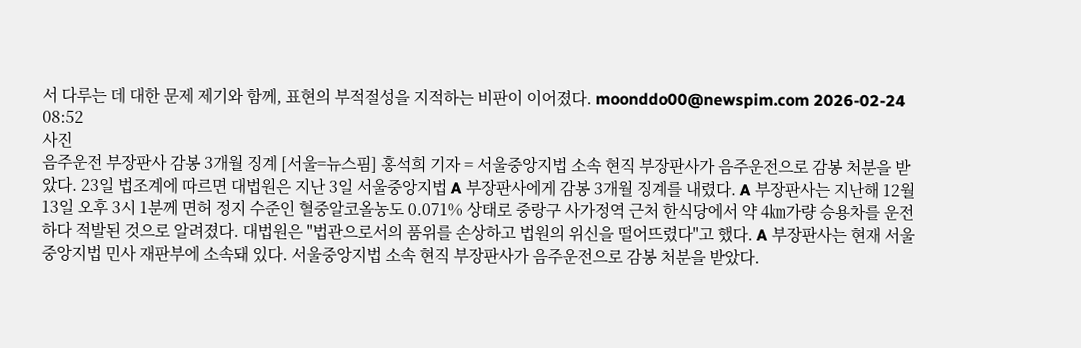서 다루는 데 대한 문제 제기와 함께, 표현의 부적절성을 지적하는 비판이 이어졌다. moonddo00@newspim.com 2026-02-24 08:52
사진
음주운전 부장판사 감봉 3개월 징계 [서울=뉴스핌] 홍석희 기자 = 서울중앙지법 소속 현직 부장판사가 음주운전으로 감봉 처분을 받았다. 23일 법조계에 따르면 대법원은 지난 3일 서울중앙지법 A 부장판사에게 감봉 3개월 징계를 내렸다. A 부장판사는 지난해 12월 13일 오후 3시 1분께 면허 정지 수준인 혈중알코올농도 0.071% 상태로 중랑구 사가정역 근처 한식당에서 약 4㎞가량 승용차를 운전하다 적발된 것으로 알려졌다. 대법원은 "법관으로서의 품위를 손상하고 법원의 위신을 떨어뜨렸다"고 했다. A 부장판사는 현재 서울중앙지법 민사 재판부에 소속돼 있다. 서울중앙지법 소속 현직 부장판사가 음주운전으로 감봉 처분을 받았다.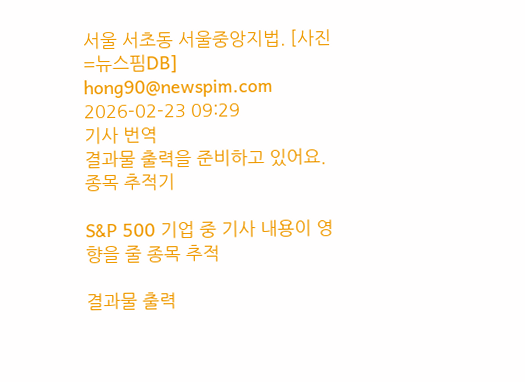서울 서초동 서울중앙지법. [사진=뉴스핌DB] hong90@newspim.com 2026-02-23 09:29
기사 번역
결과물 출력을 준비하고 있어요.
종목 추적기

S&P 500 기업 중 기사 내용이 영향을 줄 종목 추적

결과물 출력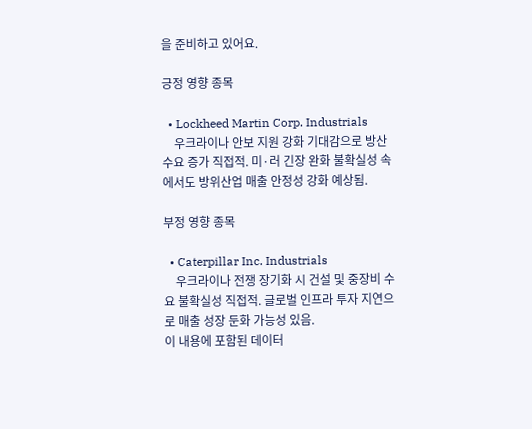을 준비하고 있어요.

긍정 영향 종목

  • Lockheed Martin Corp. Industrials
    우크라이나 안보 지원 강화 기대감으로 방산 수요 증가 직접적. 미·러 긴장 완화 불확실성 속에서도 방위산업 매출 안정성 강화 예상됨.

부정 영향 종목

  • Caterpillar Inc. Industrials
    우크라이나 전쟁 장기화 시 건설 및 중장비 수요 불확실성 직접적. 글로벌 인프라 투자 지연으로 매출 성장 둔화 가능성 있음.
이 내용에 포함된 데이터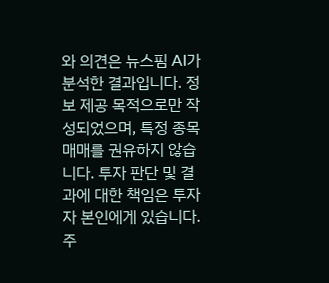와 의견은 뉴스핌 AI가 분석한 결과입니다. 정보 제공 목적으로만 작성되었으며, 특정 종목 매매를 권유하지 않습니다. 투자 판단 및 결과에 대한 책임은 투자자 본인에게 있습니다. 주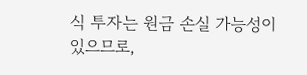식 투자는 원금 손실 가능성이 있으므로,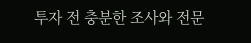투자 전 충분한 조사와 전문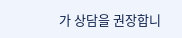가 상담을 권장합니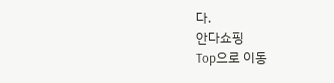다.
안다쇼핑
Top으로 이동